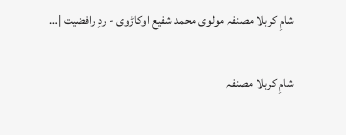شامِ کربلا مصنفہ مولوی محمد شفیع اوکاڑوی - ردِ رافضیت |…

شامِ کربلا مصنفہ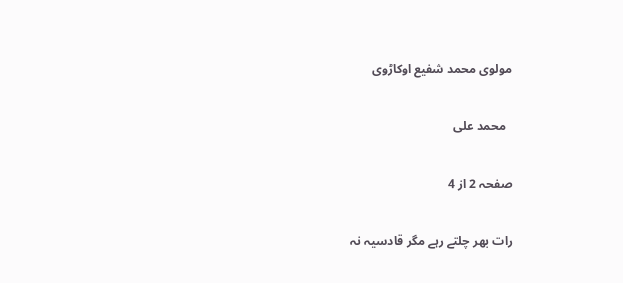مولوی محمد شفیع اوکاڑوی

  محمد علی

صفحہ 2 از 4

رات بھر چلتے رہے مگر قادسیہ نہ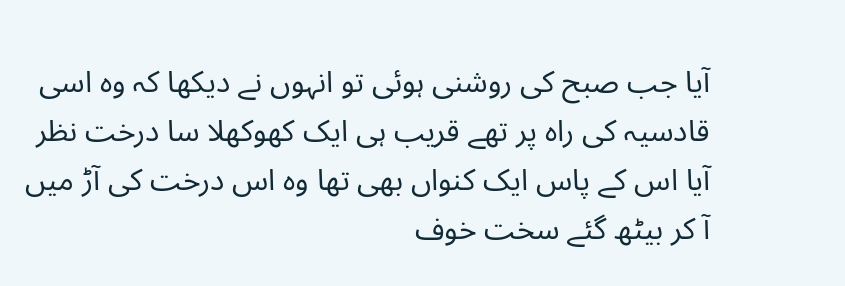آیا جب صبح کی روشنی ہوئی تو انہوں نے دیکھا کہ وہ اسی قادسیہ کی راہ پر تھے قریب ہی ایک کھوکھلا سا درخت نظر آیا اس کے پاس ایک کنواں بھی تھا وہ اس درخت کی آڑ میں آ کر بیٹھ گئے سخت خوف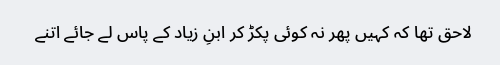لاحق تھا کہ کہیں پھر نہ کوئی پکڑ کر ابنِ زیاد کے پاس لے جائے اتنے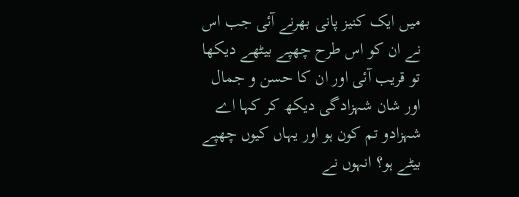میں ایک کنیز پانی بھرنے آئی جب اس نے ان کو اس طرح چھپے بیٹھے دیکھا تو قریب آئی اور ان کا حسن و جمال اور شان شہزادگی دیکھ کر کہا اے شہزادو تم کون ہو اور یہاں کیوں چھپے بیٹے ہو؟ انہوں نے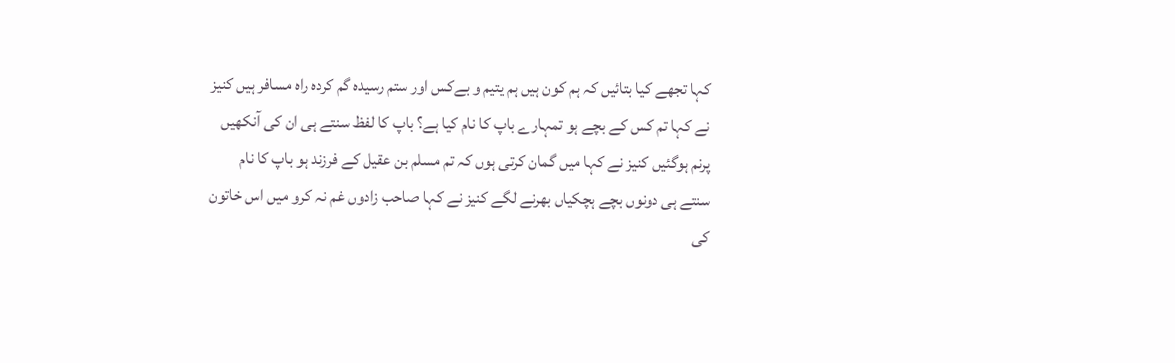کہا تجھے کیا بتائیں کہ ہم کون ہیں ہم یتیم و بےکس اور ستم رسیدہ گم کردہ راہ مسافر ہیں کنیز نے کہا تم کس کے بچے ہو تمہارے باپ کا نام کیا ہے؟ باپ کا لفظ سنتے ہی ان کی آنکھیں پرنم ہوگئیں کنیز نے کہا میں گمان کرتی ہوں کہ تم مسلم بن عقیل کے فرزند ہو باپ کا نام سنتے ہی دونوں بچے ہچکیاں بھرنے لگے کنیز نے کہا صاحب زادوں غم نہ کرو میں اس خاتون کی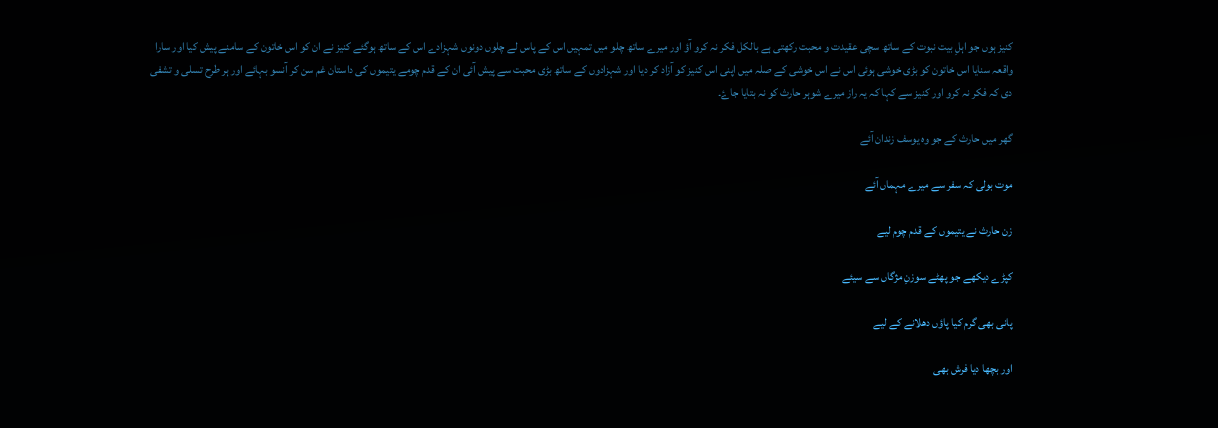کنیز ہوں جو اہلِ بیت نبوت کے ساتھ سچی عقیدت و محبت رکھتی ہے بالکل فکر نہ کرو آؤ اور میرے ساتھ چلو میں تمہیں اس کے پاس لے چلوں دونوں شہزادے اس کے ساتھ ہوگئے کنیز نے ان کو اس خاتون کے سامنے پیش کیا اور سارا واقعہ سنایا اس خاتون کو بڑی خوشی ہوئی اس نے اس خوشی کے صلہ میں اپنی اس کنیز کو آزاد کر دیا اور شہزادوں کے ساتھ بڑی محبت سے پیش آئی ان کے قدم چومے یتیموں کی داستان غم سن کر آنسو بہائے اور ہر طرح تسلی و تشفی دی کہ فکر نہ کرو اور کنیز سے کہا کہ یہ راز میرے شوہر حارث کو نہ بتایا جاۓ۔

گھر میں حارث کے جو وہ یوسف زندان آئے

موت بولی کہ سفر سے میرے مہماں آئے

زن حارث نے یتیموں کے قدم چوم لیے

کپڑے دیکھے جو پھٹے سوزنِ مژگاں سے سیئے

پانی بھی گرم کیا پاؤں دھلانے کے لیے

اور بچھا دیا فرش بھی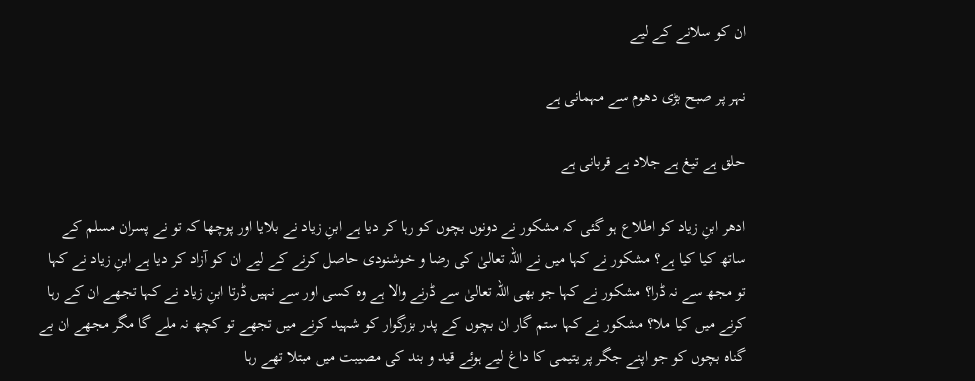ان کو سلانے کے لیے

نہر پر صبح بڑی دھوم سے مہمانی ہے

حلق ہے تیغ ہے جلاد ہے قربانی ہے

ادھر ابنِ زیاد کو اطلاع ہو گئی کہ مشکور نے دونوں بچوں کو رہا کر دیا ہے ابنِ زیاد نے بلایا اور پوچھا کہ تو نے پسران مسلم کے ساتھ کیا کیا ہے؟ مشکور نے کہا میں نے اللہ تعالیٰ کی رضا و خوشنودی حاصل کرنے کے لیے ان کو آزاد کر دیا ہے ابنِ زیاد نے کہا تو مجھ سے نہ ڈرا؟ مشکور نے کہا جو بھی اللہ تعالیٰ سے ڈرنے والا ہے وہ کسی اور سے نہیں ڈرتا ابنِ زیاد نے کہا تجھے ان کے رہا کرنے میں کیا ملا؟ مشکور نے کہا ستم گار ان بچوں کے پدر بزرگوار کو شہید کرنے میں تجھے تو کچھ نہ ملے گا مگر مجھے ان بے گناہ بچوں کو جو اپنے جگر پر یتیمی کا داغ لیے ہوئے قید و بند کی مصیبت میں مبتلا تھے رہا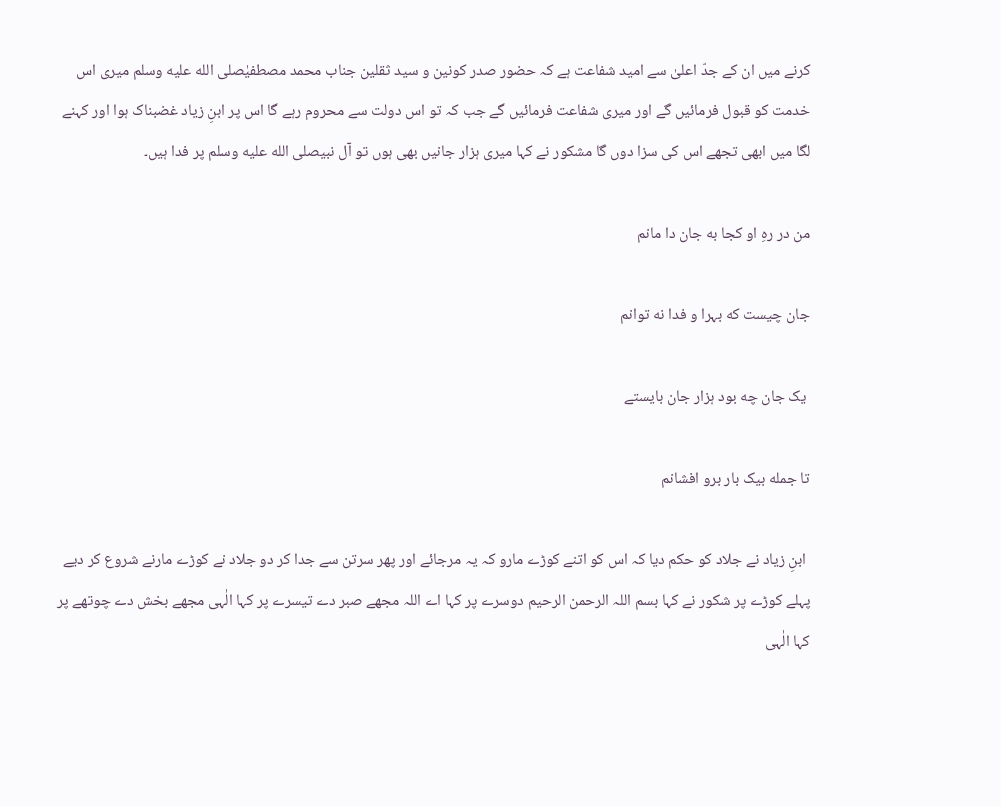کرنے میں ان کے جدّ اعلیٰ سے امید شفاعت ہے کہ حضور صدر کونین و سید ثقلین جناب محمد مصطفیٰصلى الله عليه وسلم میری اس خدمت کو قبول فرمائیں گے اور میری شفاعت فرمائیں گے جب کہ تو اس دولت سے محروم رہے گا اس پر ابنِ زیاد غضبناک ہوا اور کہنے لگا میں ابھی تجھے اس کی سزا دوں گا مشکور نے کہا میری ہزار جانیں بھی ہوں تو آل نبیصلى الله عليه وسلم پر فدا ہیں۔

من در رهِ او کجا به جان دا مانم

جان چیست که بہرا و فدا نه توانم

 یک جان چه بود ہزار جان بایستے

تا جمله بیک بار برو افشانم

 ابنِ زیاد نے جلاد کو حکم دیا کہ اس کو اتنے کوڑے مارو کہ یہ مرجائے اور پھر سرتن سے جدا کر دو جلاد نے کوڑے مارنے شروع کر دیے پہلے کوڑے پر شکور نے کہا بسم اللہ الرحمن الرحیم دوسرے پر کہا اے اللہ مجھے صبر دے تیسرے پر کہا الٰہی مجھے بخش دے چوتھے پر کہا الٰہی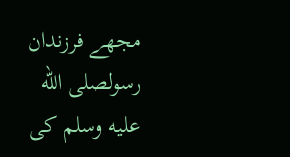مجھے فرزندان رسولصلى الله عليه وسلم کی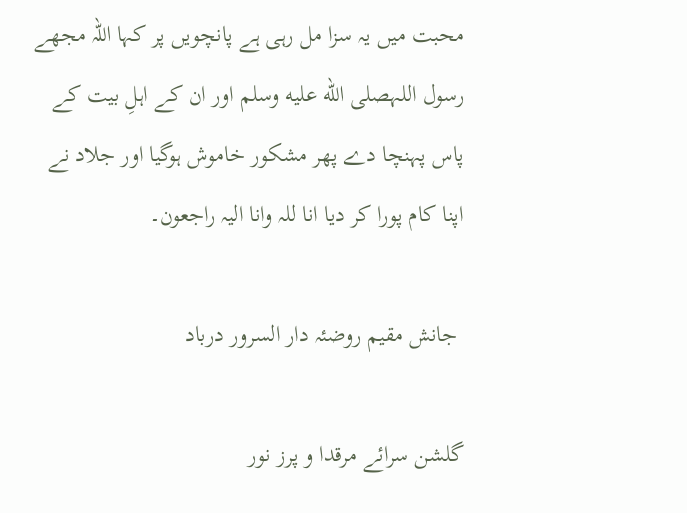محبت میں یہ سزا مل رہی ہے پانچویں پر کہا اللہ مجھے رسول اللہصلى الله عليه وسلم اور ان کے اہلِ بیت کے پاس پہنچا دے پھر مشکور خاموش ہوگیا اور جلاد نے اپنا کام پورا کر دیا انا للہ وانا الیہ راجعون۔

 جانش مقیم روضئہ دار السرور درباد

گلشن سرائے مرقدا و پرز نور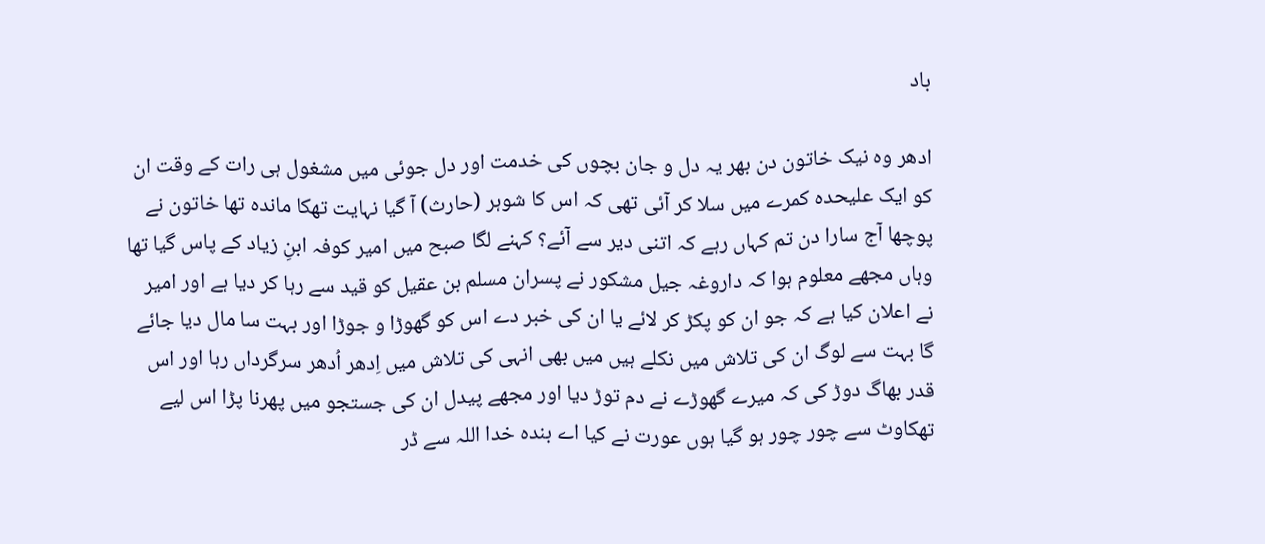باد

ادھر وہ نیک خاتون دن بھر یہ دل و جان بچوں کی خدمت اور دل جوئی میں مشغول ہی رات کے وقت ان کو ایک علیحدہ کمرے میں سلا کر آئی تھی کہ اس کا شوہر (حارث) آ گیا نہایت تھکا ماندہ تھا خاتون نے پوچھا آج سارا دن تم کہاں رہے کہ اتنی دیر سے آئے؟ کہنے لگا صبح میں امیر کوفہ ابنِ زیاد کے پاس گیا تھا وہاں مجھے معلوم ہوا کہ داروغہ جیل مشکور نے پسران مسلم بن عقیل کو قید سے رہا کر دیا ہے اور امیر نے اعلان کیا ہے کہ جو ان کو پکڑ کر لائے یا ان کی خبر دے اس کو گھوڑا و جوڑا اور بہت سا مال دیا جائے گا بہت سے لوگ ان کی تلاش میں نکلے ہیں میں بھی انہی کی تلاش میں اِدھر اُدھر سرگرداں رہا اور اس قدر بھاگ دوڑ کی کہ میرے گھوڑے نے دم توڑ دیا اور مجھے پیدل ان کی جستجو میں پھرنا پڑا اس لیے تھکاوٹ سے چور چور ہو گیا ہوں عورت نے کیا اے بندہ خدا اللہ سے ڈر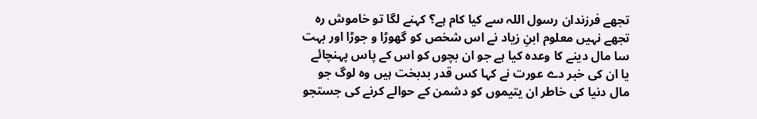تجھے فرزندان رسول اللہ سے کیا کام ہے؟ کہنے لگا تو خاموش رہ تجھے نہیں معلوم ابنِ زیاد نے اس شخص کو گھوڑا و جوڑا اور بہت سا مال دینے کا وعدہ کیا ہے جو ان بچوں کو اس کے پاس پہنچائے یا ان کی خبر دے عورت نے کہا کس قدر بدبخت ہیں وہ لوگ جو مال دنیا کی خاطر ان یتیموں کو دشمن کے حوالے کرنے کی جستجو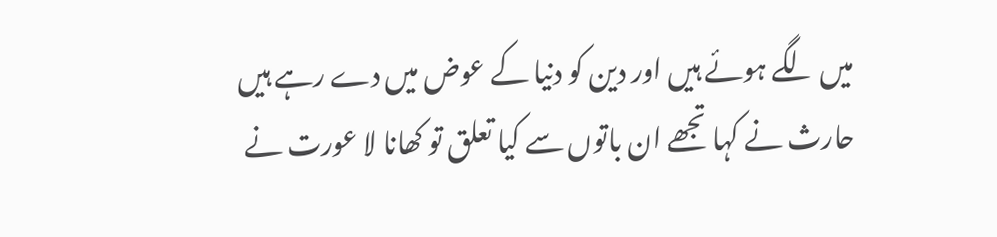میں لگے ہوئے ہیں اور دین کو دنیا کے عوض میں دے رہے ہیں حارث نے کہا تجھے ان باتوں سے کیا تعلق تو کھانا لا عورت نے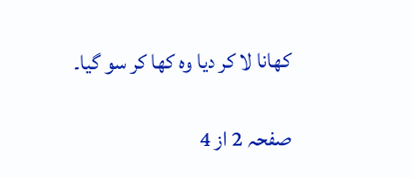کھانا لا کر دیا وہ کھا کر سو گیا۔

صفحہ 2 از 4